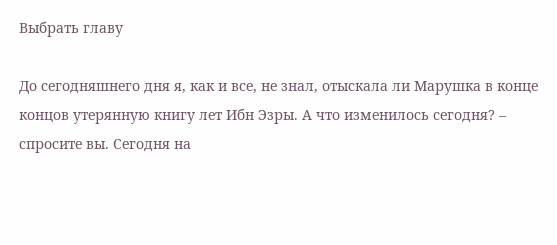Выбрать главу

До сегодняшнего дня я, как и все, не знал, отыскала ли Марушка в конце концов утерянную книгу лет Ибн Эзры. А что изменилось сегодня? – спросите вы. Сегодня на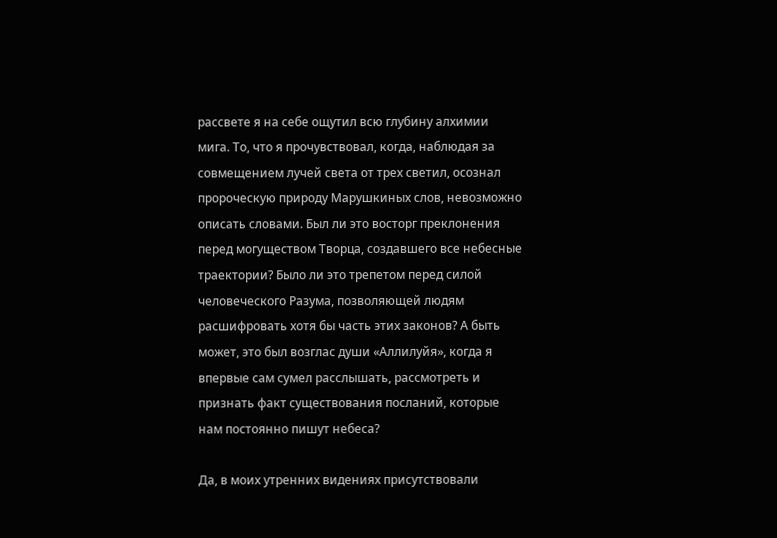рассвете я на себе ощутил всю глубину алхимии мига. То, что я прочувствовал, когда, наблюдая за совмещением лучей света от трех светил, осознал пророческую природу Марушкиных слов, невозможно описать словами. Был ли это восторг преклонения перед могуществом Творца, создавшего все небесные траектории? Было ли это трепетом перед силой человеческого Разума, позволяющей людям расшифровать хотя бы часть этих законов? А быть может, это был возглас души «Аллилуйя», когда я впервые сам сумел расслышать, рассмотреть и признать факт существования посланий, которые нам постоянно пишут небеса?

Да, в моих утренних видениях присутствовали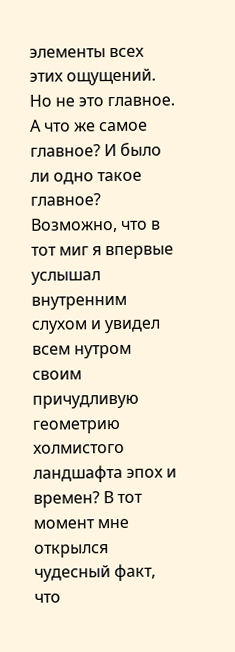элементы всех этих ощущений. Но не это главное. А что же самое главное? И было ли одно такое главное? Возможно, что в тот миг я впервые услышал внутренним слухом и увидел всем нутром своим причудливую геометрию холмистого ландшафта эпох и времен? В тот момент мне открылся чудесный факт, что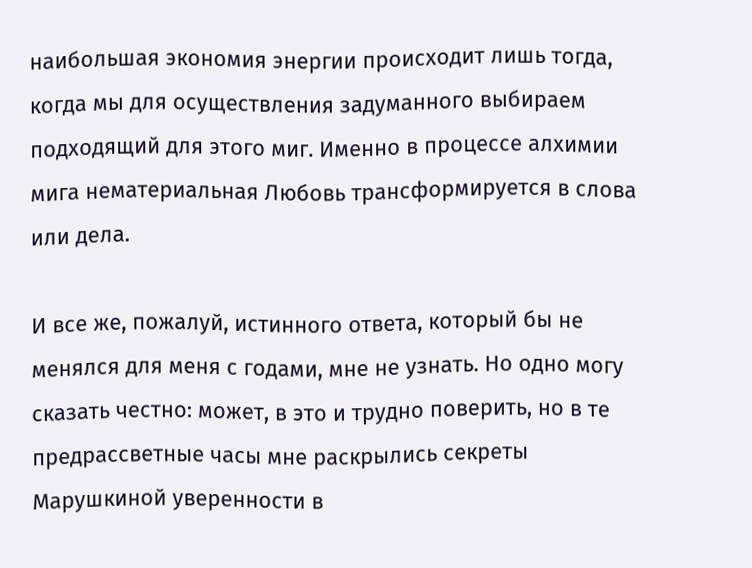наибольшая экономия энергии происходит лишь тогда, когда мы для осуществления задуманного выбираем подходящий для этого миг. Именно в процессе алхимии мига нематериальная Любовь трансформируется в слова или дела.

И все же, пожалуй, истинного ответа, который бы не менялся для меня с годами, мне не узнать. Но одно могу сказать честно: может, в это и трудно поверить, но в те предрассветные часы мне раскрылись секреты Марушкиной уверенности в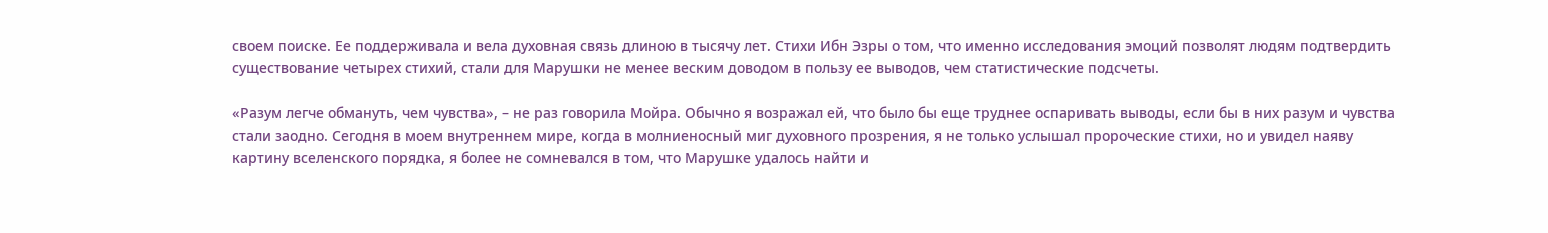своем поиске. Ее поддерживала и вела духовная связь длиною в тысячу лет. Стихи Ибн Эзры о том, что именно исследования эмоций позволят людям подтвердить существование четырех стихий, стали для Марушки не менее веским доводом в пользу ее выводов, чем статистические подсчеты.

«Разум легче обмануть, чем чувства», – не раз говорила Мойра. Обычно я возражал ей, что было бы еще труднее оспаривать выводы, если бы в них разум и чувства стали заодно. Сегодня в моем внутреннем мире, когда в молниеносный миг духовного прозрения, я не только услышал пророческие стихи, но и увидел наяву картину вселенского порядка, я более не сомневался в том, что Марушке удалось найти и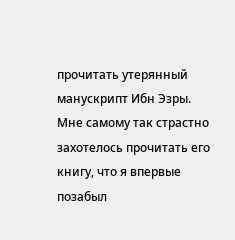прочитать утерянный манускрипт Ибн Эзры. Мне самому так страстно захотелось прочитать его книгу, что я впервые позабыл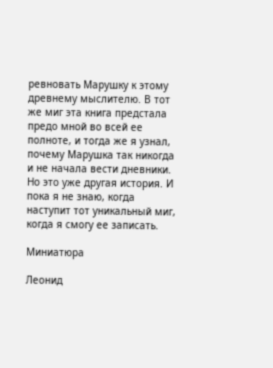ревновать Марушку к этому древнему мыслителю. В тот же миг эта книга предстала предо мной во всей ее полноте, и тогда же я узнал, почему Марушка так никогда и не начала вести дневники. Но это уже другая история. И пока я не знаю, когда наступит тот уникальный миг, когда я смогу ее записать.

Миниатюра

Леонид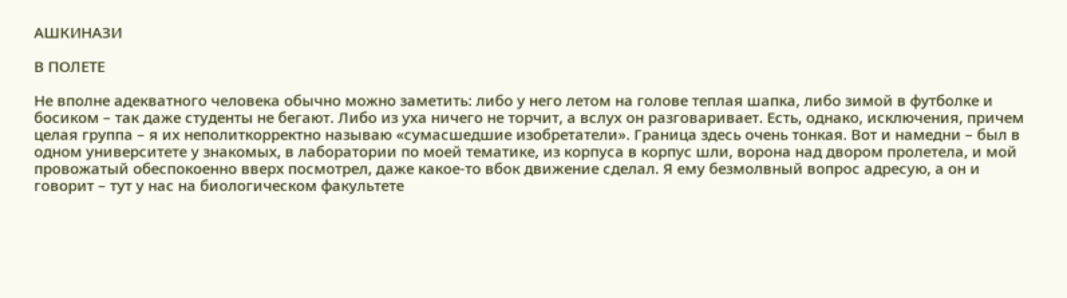АШКИНАЗИ

В ПОЛЕТЕ

Не вполне адекватного человека обычно можно заметить: либо у него летом на голове теплая шапка, либо зимой в футболке и босиком – так даже студенты не бегают. Либо из уха ничего не торчит, а вслух он разговаривает. Есть, однако, исключения, причем целая группа – я их неполиткорректно называю «сумасшедшие изобретатели». Граница здесь очень тонкая. Вот и намедни – был в одном университете у знакомых, в лаборатории по моей тематике, из корпуса в корпус шли, ворона над двором пролетела, и мой провожатый обеспокоенно вверх посмотрел, даже какое-то вбок движение сделал. Я ему безмолвный вопрос адресую, а он и говорит – тут у нас на биологическом факультете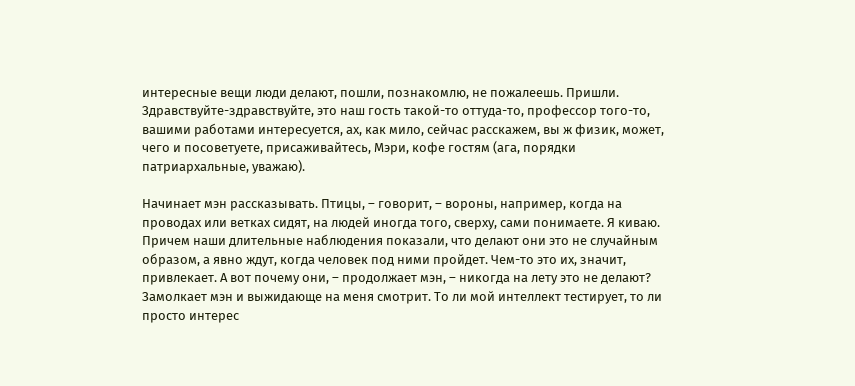интересные вещи люди делают, пошли, познакомлю, не пожалеешь. Пришли. Здравствуйте-здравствуйте, это наш гость такой-то оттуда-то, профессор того-то, вашими работами интересуется, ах, как мило, сейчас расскажем, вы ж физик, может, чего и посоветуете, присаживайтесь, Мэри, кофе гостям (ага, порядки патриархальные, уважаю).

Начинает мэн рассказывать. Птицы, – говорит, – вороны, например, когда на проводах или ветках сидят, на людей иногда того, сверху, сами понимаете. Я киваю. Причем наши длительные наблюдения показали, что делают они это не случайным образом, а явно ждут, когда человек под ними пройдет. Чем-то это их, значит, привлекает. А вот почему они, – продолжает мэн, – никогда на лету это не делают? Замолкает мэн и выжидающе на меня смотрит. То ли мой интеллект тестирует, то ли просто интерес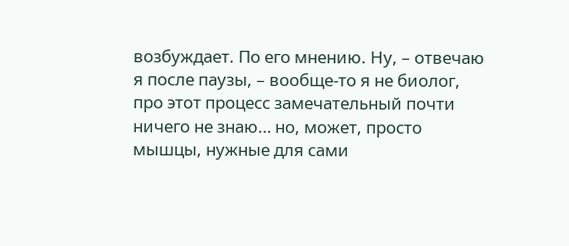возбуждает. По его мнению. Ну, – отвечаю я после паузы, – вообще-то я не биолог, про этот процесс замечательный почти ничего не знаю… но, может, просто мышцы, нужные для сами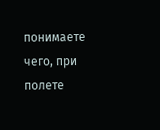понимаете чего, при полете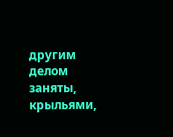другим делом заняты, крыльями,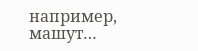например, машут…